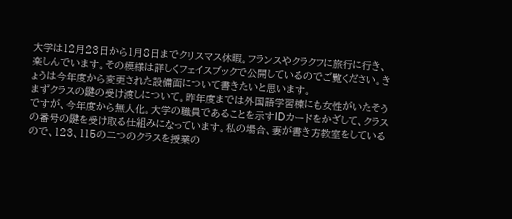大学は12月23日から1月8日までクリスマス休暇。フランスやクラクフに旅行に行き、楽しんでいます。その模様は詳しくフェイスブックで公開しているのでご覧ください。きょうは今年度から変更された設備面について書きたいと思います。
まずクラスの鍵の受け渡しについて。昨年度までは外国語学習棟にも女性がいたそうですが、今年度から無人化。大学の職員であることを示すIDカードをかざして、クラスの番号の鍵を受け取る仕組みになっています。私の場合、妻が書き方教室をしているので、123、115の二つのクラスを授業の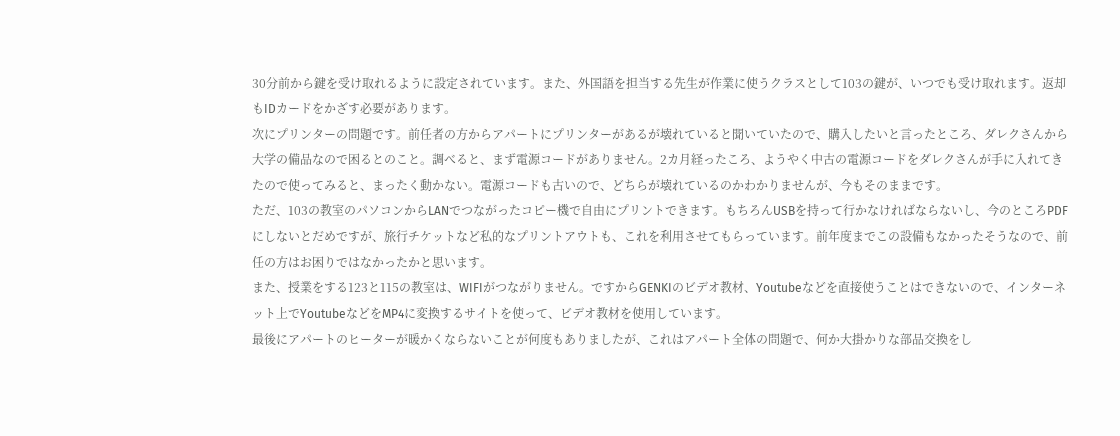30分前から鍵を受け取れるように設定されています。また、外国語を担当する先生が作業に使うクラスとして103の鍵が、いつでも受け取れます。返却もIDカードをかざす必要があります。
次にプリンターの問題です。前任者の方からアパートにプリンターがあるが壊れていると聞いていたので、購入したいと言ったところ、ダレクさんから大学の備品なので困るとのこと。調べると、まず電源コードがありません。2カ月経ったころ、ようやく中古の電源コードをダレクさんが手に入れてきたので使ってみると、まったく動かない。電源コードも古いので、どちらが壊れているのかわかりませんが、今もそのままです。
ただ、103の教室のパソコンからLANでつながったコピー機で自由にプリントできます。もちろんUSBを持って行かなければならないし、今のところPDFにしないとだめですが、旅行チケットなど私的なプリントアウトも、これを利用させてもらっています。前年度までこの設備もなかったそうなので、前任の方はお困りではなかったかと思います。
また、授業をする123と115の教室は、WIFIがつながりません。ですからGENKIのビデオ教材、Youtubeなどを直接使うことはできないので、インターネット上でYoutubeなどをMP4に変換するサイトを使って、ビデオ教材を使用しています。
最後にアパートのヒーターが暖かくならないことが何度もありましたが、これはアパート全体の問題で、何か大掛かりな部品交換をし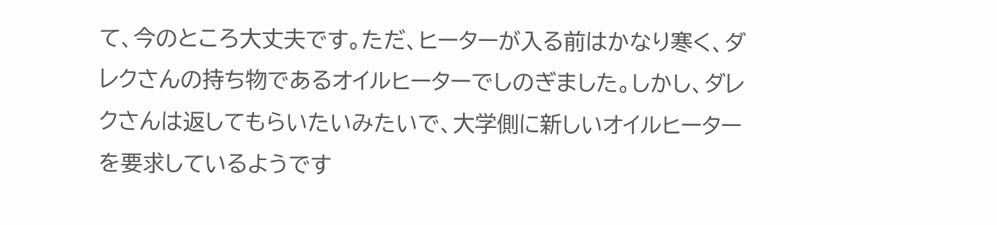て、今のところ大丈夫です。ただ、ヒーターが入る前はかなり寒く、ダレクさんの持ち物であるオイルヒーターでしのぎました。しかし、ダレクさんは返してもらいたいみたいで、大学側に新しいオイルヒーターを要求しているようです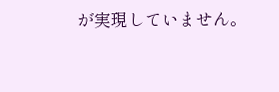が実現していません。